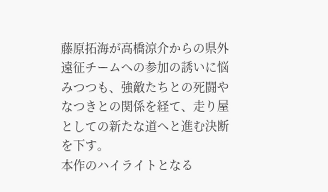藤原拓海が高橋涼介からの県外遠征チームへの参加の誘いに悩みつつも、強敵たちとの死闘やなつきとの関係を経て、走り屋としての新たな道へと進む決断を下す。
本作のハイライトとなる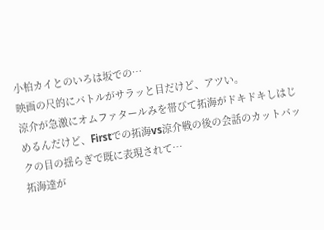小柏カイとのいろは坂での…
映画の尺的にバトルがサラッと目だけど、アツい。
涼介が急激にオムファタールみを帯びて拓海がドキドキしはじめるんだけど、Firstでの拓海vs涼介戦の後の会話のカットバックの目の揺らぎで既に表現されて…
拓海達が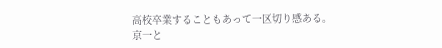高校卒業することもあって一区切り感ある。
京一と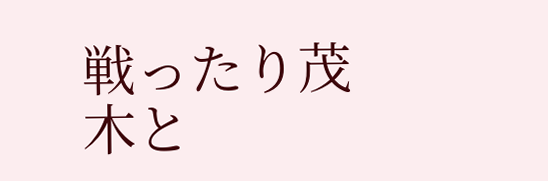戦ったり茂木と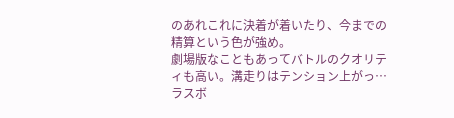のあれこれに決着が着いたり、今までの精算という色が強め。
劇場版なこともあってバトルのクオリティも高い。溝走りはテンション上がっ…
ラスボ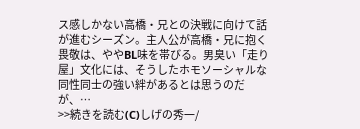ス感しかない高橋・兄との決戦に向けて話が進むシーズン。主人公が高橋・兄に抱く畏敬は、ややBL味を帯びる。男臭い「走り屋」文化には、そうしたホモソーシャルな同性同士の強い絆があるとは思うのだが、…
>>続きを読む(C)しげの秀一/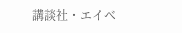講談社・エイベ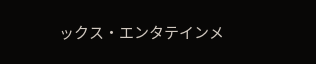ックス・エンタテインメ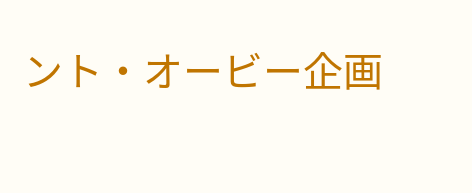ント・オービー企画